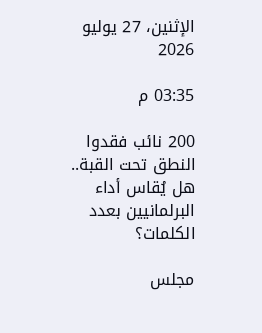الإثنين، 27 يوليو 2026

03:35 م

200 نائب فقدوا النطق تحت القبة.. هل يُقاس أداء البرلمانيين بعدد الكلمات؟

مجلس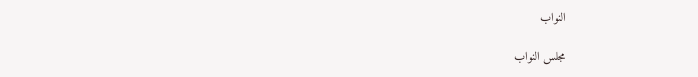النواب

مجلس النواب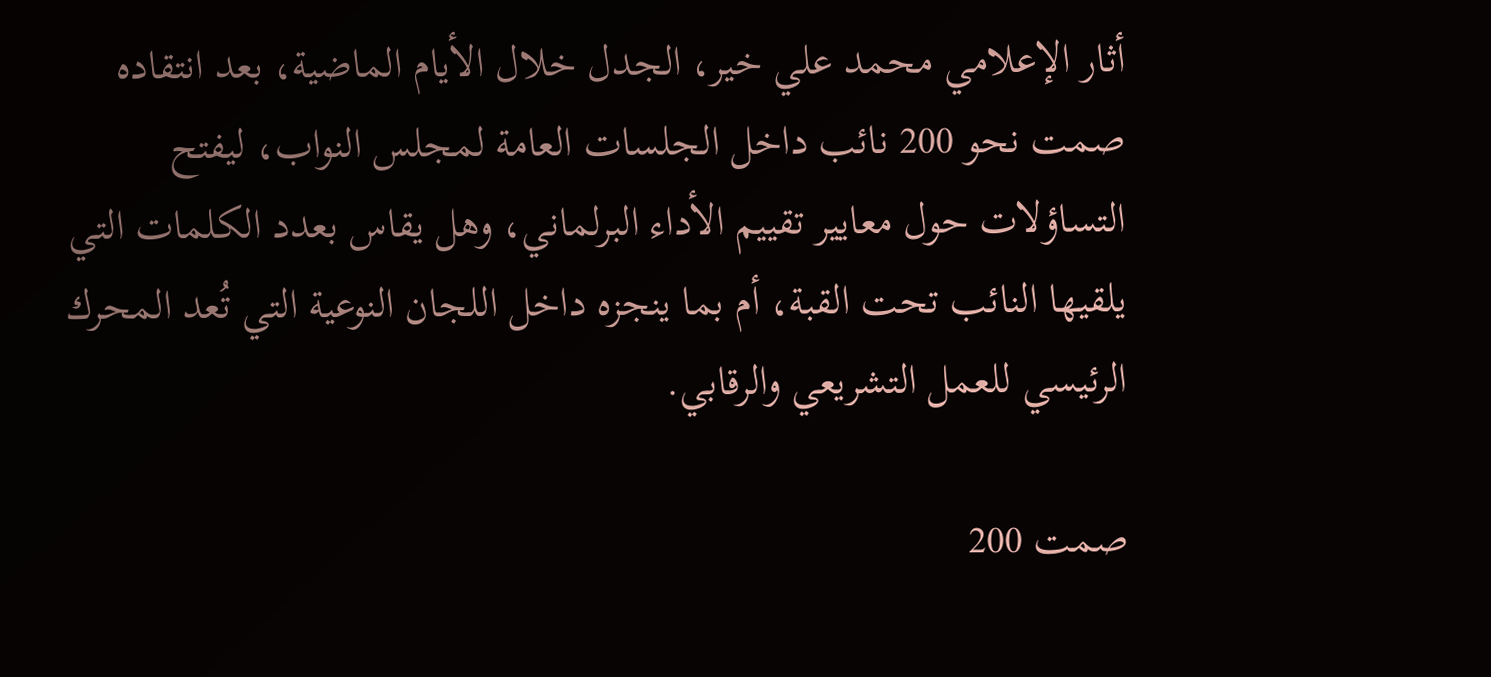أثار الإعلامي محمد علي خير، الجدل خلال الأيام الماضية، بعد انتقاده صمت نحو 200 نائب داخل الجلسات العامة لمجلس النواب، ليفتح التساؤلات حول معايير تقييم الأداء البرلماني، وهل يقاس بعدد الكلمات التي يلقيها النائب تحت القبة، أم بما ينجزه داخل اللجان النوعية التي تُعد المحرك الرئيسي للعمل التشريعي والرقابي.

صمت 200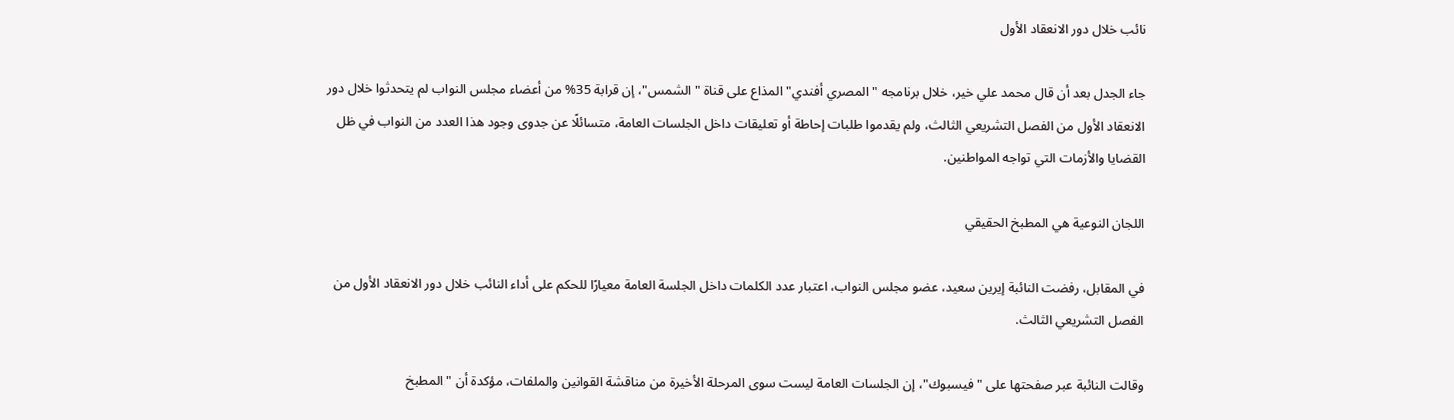نائب خلال دور الانعقاد الأول

جاء الجدل بعد أن قال محمد علي خير، خلال برنامجه "المصري أفندي" المذاع على قناة "الشمس"، إن قرابة 35% من أعضاء مجلس النواب لم يتحدثوا خلال دور الانعقاد الأول من الفصل التشريعي الثالث، ولم يقدموا طلبات إحاطة أو تعليقات داخل الجلسات العامة، متسائلًا عن جدوى وجود هذا العدد من النواب في ظل القضايا والأزمات التي تواجه المواطنين.

اللجان النوعية هي المطبخ الحقيقي

في المقابل، رفضت النائبة إيرين سعيد، عضو مجلس النواب، اعتبار عدد الكلمات داخل الجلسة العامة معيارًا للحكم على أداء النائب خلال دور الانعقاد الأول من الفصل التشريعي الثالث.

وقالت النائبة عبر صفحتها على "فيسبوك"، إن الجلسات العامة ليست سوى المرحلة الأخيرة من مناقشة القوانين والملفات، مؤكدة أن "المطبخ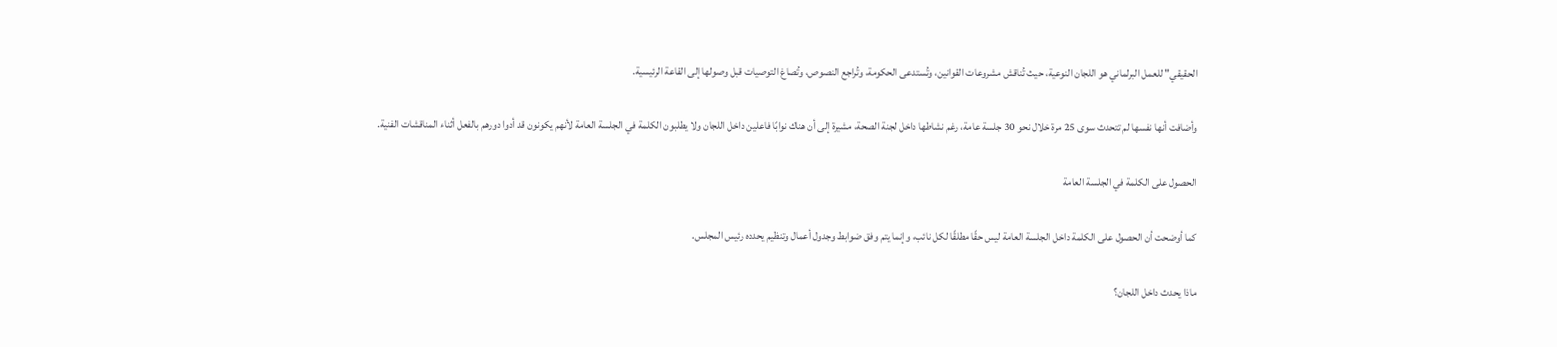الحقيقي" للعمل البرلماني هو اللجان النوعية، حيث تُناقش مشروعات القوانين، وتُستدعى الحكومة، وتُراجع النصوص، وتُصاغ التوصيات قبل وصولها إلى القاعة الرئيسية.

وأضافت أنها نفسها لم تتحدث سوى 25 مرة خلال نحو 30 جلسة عامة، رغم نشاطها داخل لجنة الصحة، مشيرة إلى أن هناك نوابًا فاعلين داخل اللجان ولا يطلبون الكلمة في الجلسة العامة لأنهم يكونون قد أدوا دورهم بالفعل أثناء المناقشات الفنية.

الحصول على الكلمة في الجلسة العامة

كما أوضحت أن الحصول على الكلمة داخل الجلسة العامة ليس حقًا مطلقًا لكل نائب، وإنما يتم وفق ضوابط وجدول أعمال وتنظيم يحدده رئيس المجلس.

ماذا يحدث داخل اللجان؟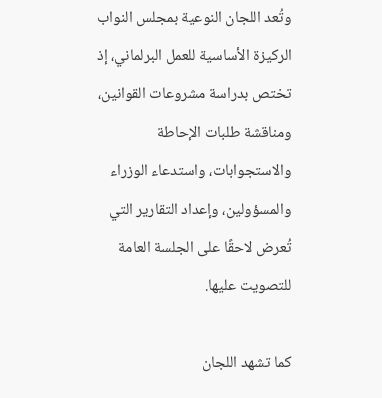وتُعد اللجان النوعية بمجلس النواب الركيزة الأساسية للعمل البرلماني، إذ تختص بدراسة مشروعات القوانين، ومناقشة طلبات الإحاطة والاستجوابات، واستدعاء الوزراء والمسؤولين، وإعداد التقارير التي تُعرض لاحقًا على الجلسة العامة للتصويت عليها.

كما تشهد اللجان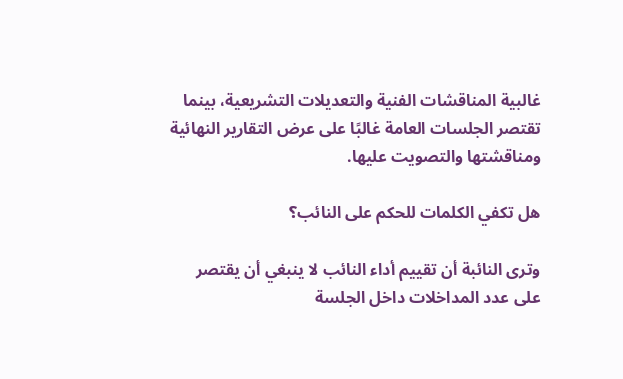غالبية المناقشات الفنية والتعديلات التشريعية، بينما تقتصر الجلسات العامة غالبًا على عرض التقارير النهائية ومناقشتها والتصويت عليها.

هل تكفي الكلمات للحكم على النائب؟

وترى النائبة أن تقييم أداء النائب لا ينبغي أن يقتصر على عدد المداخلات داخل الجلسة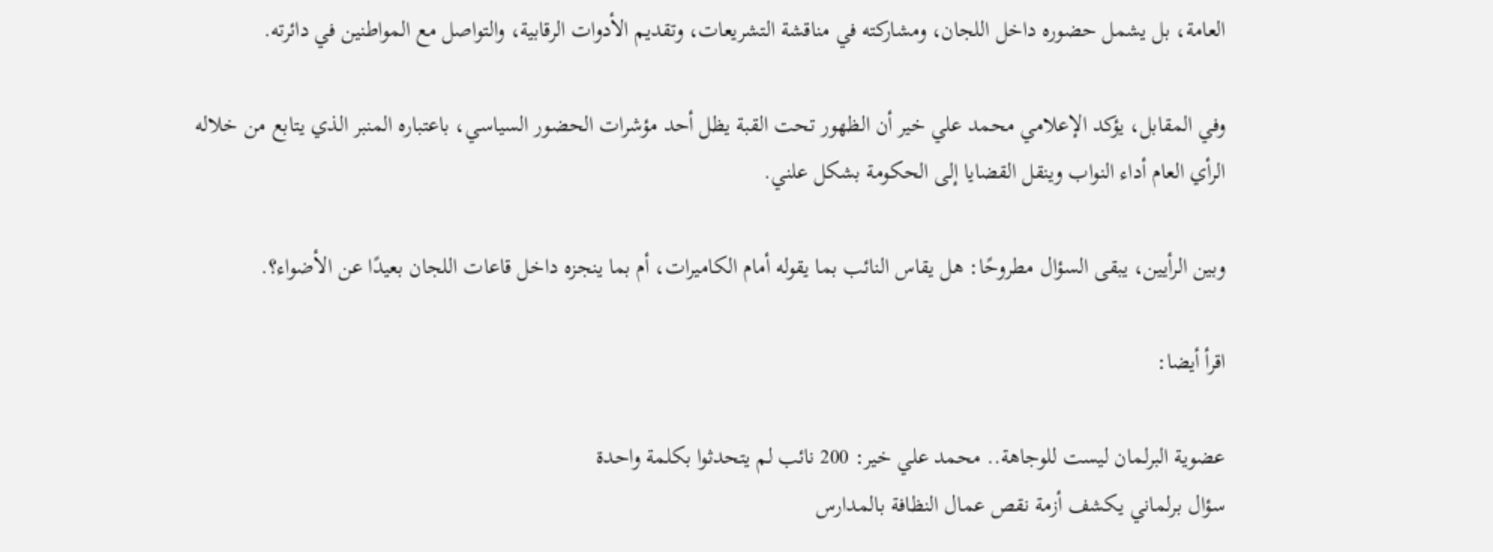العامة، بل يشمل حضوره داخل اللجان، ومشاركته في مناقشة التشريعات، وتقديم الأدوات الرقابية، والتواصل مع المواطنين في دائرته.

وفي المقابل، يؤكد الإعلامي محمد علي خير أن الظهور تحت القبة يظل أحد مؤشرات الحضور السياسي، باعتباره المنبر الذي يتابع من خلاله الرأي العام أداء النواب وينقل القضايا إلى الحكومة بشكل علني.

وبين الرأيين، يبقى السؤال مطروحًا: هل يقاس النائب بما يقوله أمام الكاميرات، أم بما ينجزه داخل قاعات اللجان بعيدًا عن الأضواء؟.

اقرأ أيضا:

عضوية البرلمان ليست للوجاهة.. محمد علي خير: 200 نائب لم يتحدثوا بكلمة واحدة
سؤال برلماني يكشف أزمة نقص عمال النظافة بالمدارس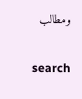ومطالب

search